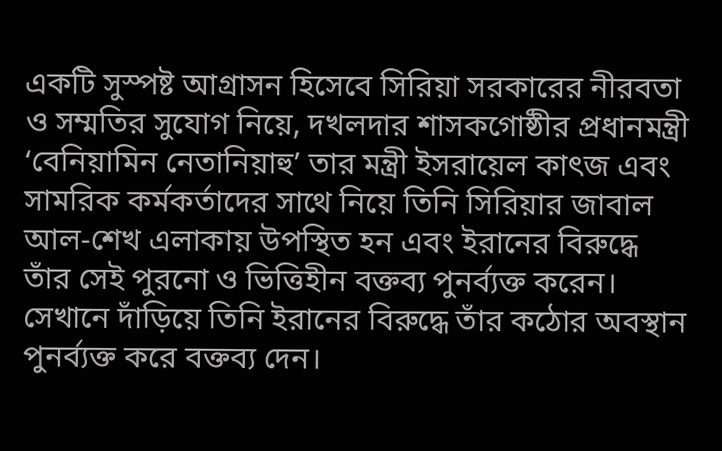একটি সুস্পষ্ট আগ্রাসন হিসেবে সিরিয়া সরকারের নীরবতা ও সম্মতির সুযোগ নিয়ে, দখলদার শাসকগোষ্ঠীর প্রধানমন্ত্রী ‘বেনিয়ামিন নেতানিয়াহু’ তার মন্ত্রী ইসরায়েল কাৎজ এবং সামরিক কর্মকর্তাদের সাথে নিয়ে তিনি সিরিয়ার জাবাল আল-শেখ এলাকায় উপস্থিত হন এবং ইরানের বিরুদ্ধে তাঁর সেই পুরনো ও ভিত্তিহীন বক্তব্য পুনর্ব্যক্ত করেন।
সেখানে দাঁড়িয়ে তিনি ইরানের বিরুদ্ধে তাঁর কঠোর অবস্থান পুনর্ব্যক্ত করে বক্তব্য দেন।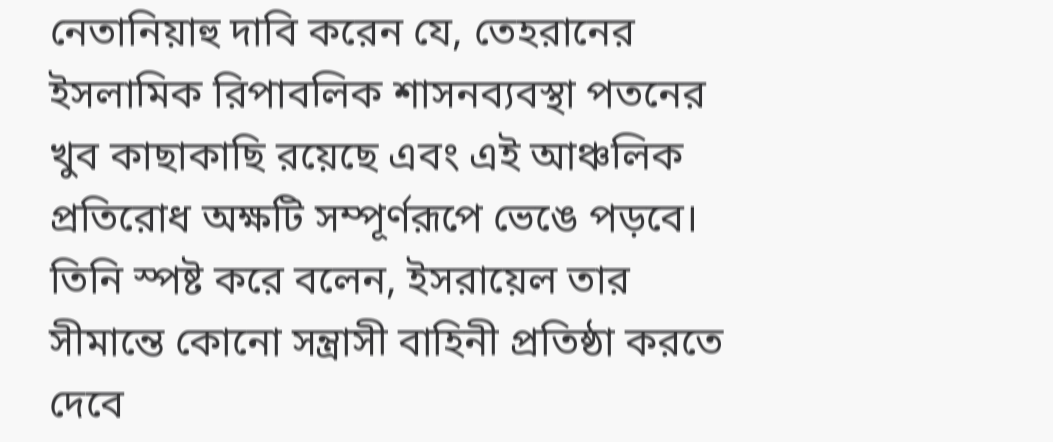নেতানিয়াহু দাবি করেন যে, তেহরানের ইসলামিক রিপাবলিক শাসনব্যবস্থা পতনের খুব কাছাকাছি রয়েছে এবং এই আঞ্চলিক প্রতিরোধ অক্ষটি সম্পূর্ণরূপে ভেঙে পড়বে। তিনি স্পষ্ট করে বলেন, ইসরায়েল তার সীমান্তে কোনো সন্ত্রাসী বাহিনী প্রতিষ্ঠা করতে দেবে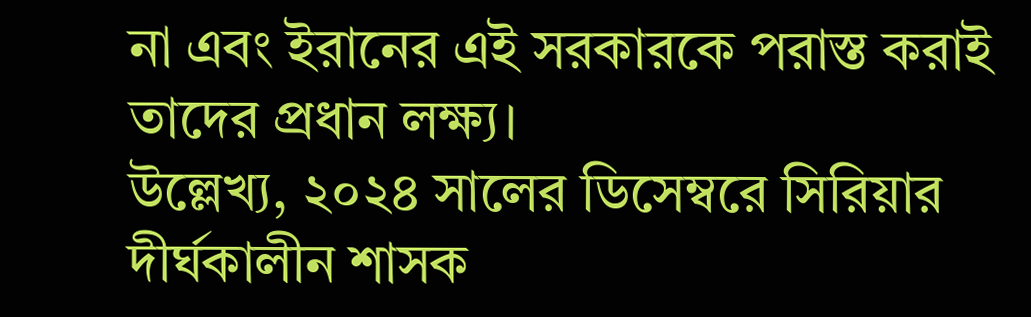না এবং ইরানের এই সরকারকে পরাস্ত করাই তাদের প্রধান লক্ষ্য।
উল্লেখ্য, ২০২৪ সালের ডিসেম্বরে সিরিয়ার দীর্ঘকালীন শাসক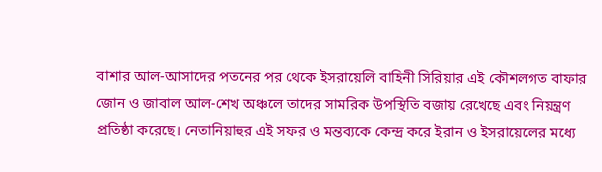বাশার আল-আসাদের পতনের পর থেকে ইসরায়েলি বাহিনী সিরিয়ার এই কৌশলগত বাফার জোন ও জাবাল আল-শেখ অঞ্চলে তাদের সামরিক উপস্থিতি বজায় রেখেছে এবং নিয়ন্ত্রণ প্রতিষ্ঠা করেছে। নেতানিয়াহুর এই সফর ও মন্তব্যকে কেন্দ্র করে ইরান ও ইসরায়েলের মধ্যে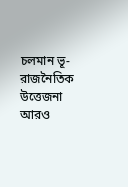চলমান ভূ-রাজনৈতিক উত্তেজনা আরও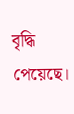বৃদ্ধি পেয়েছে।